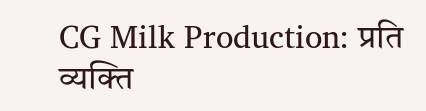CG Milk Production: प्रति व्यक्ति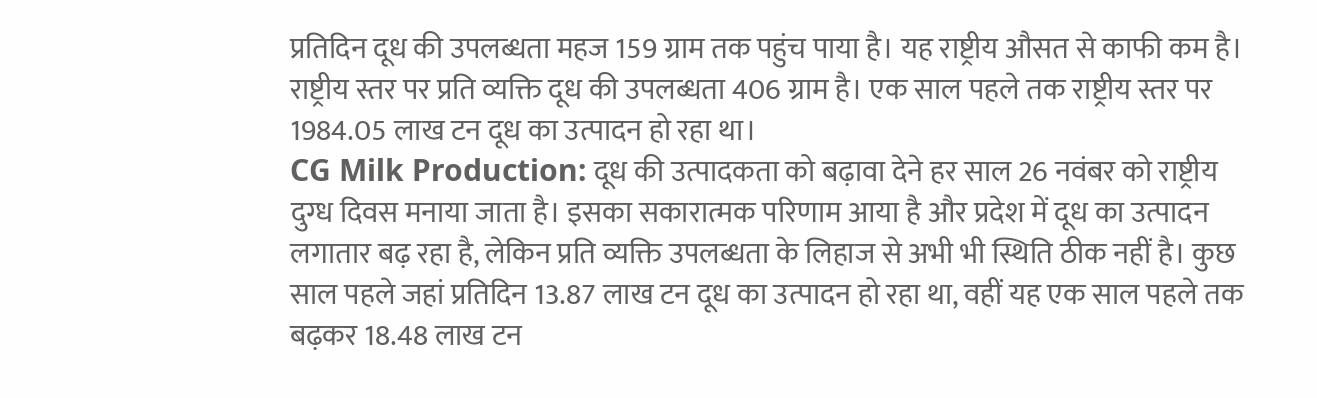प्रतिदिन दूध की उपलब्धता महज 159 ग्राम तक पहुंच पाया है। यह राष्ट्रीय औसत से काफी कम है। राष्ट्रीय स्तर पर प्रति व्यक्ति दूध की उपलब्धता 406 ग्राम है। एक साल पहले तक राष्ट्रीय स्तर पर 1984.05 लाख टन दूध का उत्पादन हो रहा था।
CG Milk Production: दूध की उत्पादकता को बढ़ावा देने हर साल 26 नवंबर को राष्ट्रीय दुग्ध दिवस मनाया जाता है। इसका सकारात्मक परिणाम आया है और प्रदेश में दूध का उत्पादन लगातार बढ़ रहा है, लेकिन प्रति व्यक्ति उपलब्धता के लिहाज से अभी भी स्थिति ठीक नहीं है। कुछ साल पहले जहां प्रतिदिन 13.87 लाख टन दूध का उत्पादन हो रहा था, वहीं यह एक साल पहले तक बढ़कर 18.48 लाख टन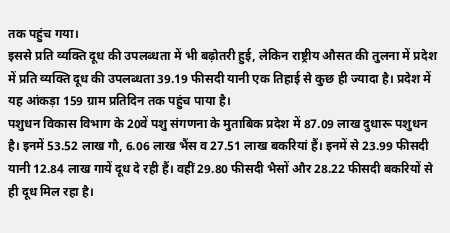तक पहुंच गया।
इससे प्रति व्यक्ति दूध की उपलब्धता में भी बढ़ोतरी हुई, लेकिन राष्ट्रीय औसत की तुलना में प्रदेश में प्रति व्यक्ति दूध की उपलब्धता 39.19 फीसदी यानी एक तिहाई से कुछ ही ज्यादा है। प्रदेश में यह आंकड़ा 159 ग्राम प्रतिदिन तक पहुंच पाया है।
पशुधन विकास विभाग के 20वें पशु संगणना के मुताबिक प्रदेश में 87.09 लाख दुधारू पशुधन है। इनमें 53.52 लाख गौ, 6.06 लाख भैंस व 27.51 लाख बकरियां हैं। इनमें से 23.99 फीसदी यानी 12.84 लाख गायें दूध दे रही हैं। वहीं 29.80 फीसदी भैसों और 28.22 फीसदी बकरियों से ही दूध मिल रहा है।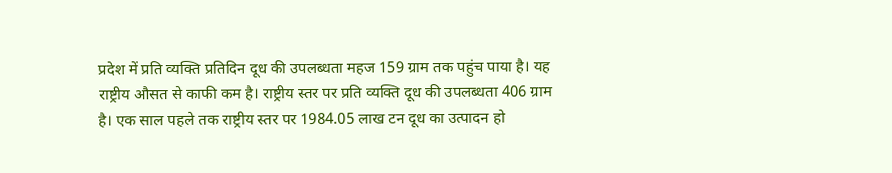प्रदेश में प्रति व्यक्ति प्रतिदिन दूध की उपलब्धता महज 159 ग्राम तक पहुंच पाया है। यह राष्ट्रीय औसत से काफी कम है। राष्ट्रीय स्तर पर प्रति व्यक्ति दूध की उपलब्धता 406 ग्राम है। एक साल पहले तक राष्ट्रीय स्तर पर 1984.05 लाख टन दूध का उत्पादन हो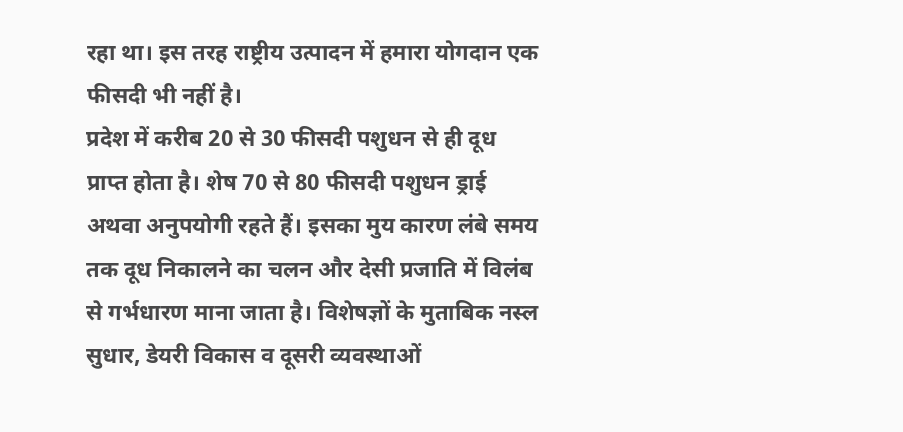रहा था। इस तरह राष्ट्रीय उत्पादन में हमारा योगदान एक फीसदी भी नहीं है।
प्रदेश में करीब 20 से 30 फीसदी पशुधन से ही दूध प्राप्त होता है। शेष 70 से 80 फीसदी पशुधन ड्राई अथवा अनुपयोगी रहते हैं। इसका मुय कारण लंबे समय तक दूध निकालने का चलन और देसी प्रजाति में विलंब से गर्भधारण माना जाता है। विशेषज्ञों के मुताबिक नस्ल सुधार, डेयरी विकास व दूसरी व्यवस्थाओं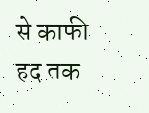से काफी हद तक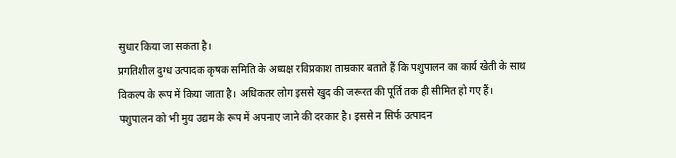सुधार किया जा सकता है।
प्रगतिशील दुग्ध उत्पादक कृषक समिति के अध्यक्ष रविप्रकाश ताम्रकार बताते हैं कि पशुपालन का कार्य खेती के साथ विकल्प के रूप में किया जाता है। अधिकतर लोग इससे खुद की जरूरत की पूर्ति तक ही सीमित हो गए हैं। पशुपालन को भी मुय उद्यम के रूप में अपनाए जाने की दरकार है। इससे न सिर्फ उत्पादन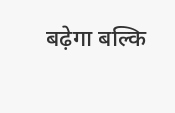बढ़ेगा बल्कि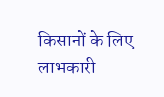किसानों के लिए लाभकारी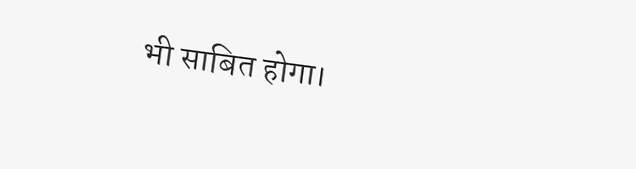भी साबित होगा।